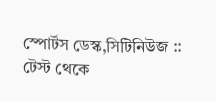স্পোর্টস ডেস্ক,সিটিনিউজ :: টেস্ট থেকে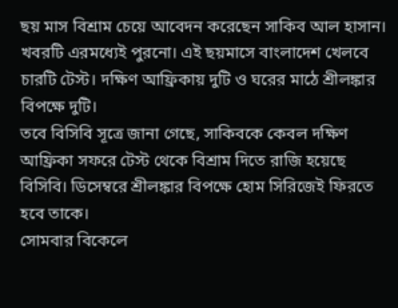ছয় মাস বিশ্রাম চেয়ে আবেদন করেছেন সাকিব আল হাসান। খবরটি এরমধ্যেই পুরনো। এই ছয়মাসে বাংলাদেশ খেলবে চারটি টেস্ট। দক্ষিণ আফ্রিকায় দুটি ও ঘরের মাঠে শ্রীলঙ্কার বিপক্ষে দুটি।
তবে বিসিবি সূত্রে জানা গেছে, সাকিবকে কেবল দক্ষিণ আফ্রিকা সফরে টেস্ট থেকে বিশ্রাম দিতে রাজি হয়েছে বিসিবি। ডিসেম্বরে শ্রীলঙ্কার বিপক্ষে হোম সিরিজেই ফিরতে হবে তাকে।
সোমবার বিকেলে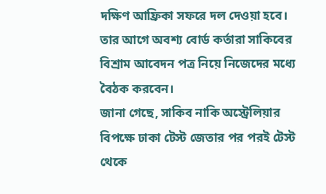দক্ষিণ আফ্রিকা সফরে দল দেওয়া হবে। তার আগে অবশ্য বোর্ড কর্তারা সাকিবের বিশ্রাম আবেদন পত্র নিয়ে নিজেদের মধ্যে বৈঠক করবেন।
জানা গেছে, সাকিব নাকি অস্ট্রেলিয়ার বিপক্ষে ঢাকা টেস্ট জেতার পর পরই টেস্ট থেকে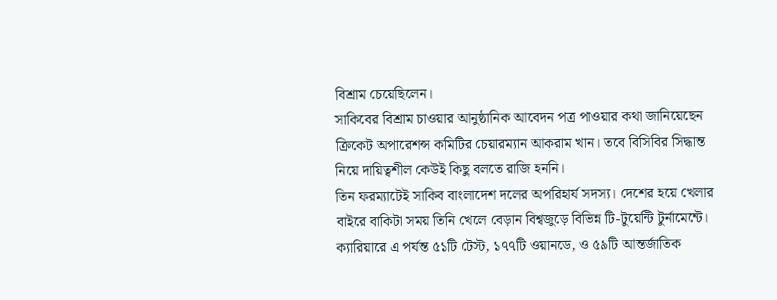বিশ্রাম চেয়েছিলেন।
সাকিবের বিশ্রাম চাওয়ার আনুষ্ঠানিক আবেদন পত্র পাওয়ার কথা জানিয়েছেন ক্রিকেট অপারেশন্স কমিটির চেয়ারম্যান আকরাম খান। তবে বিসিবির সিদ্ধান্ত নিয়ে দায়িত্বশীল কেউই কিছু বলতে রাজি হননি।
তিন ফরম্যাটেই সাকিব বাংলাদেশ দলের অপরিহার্য সদস্য। দেশের হয়ে খেলার বাইরে বাকিটা সময় তিনি খেলে বেড়ান বিশ্বজুড়ে বিভিন্ন টি-টুয়েন্টি টুর্নামেন্টে।
ক্যারিয়ারে এ পর্যন্ত ৫১টি টেস্ট, ১৭৭টি ওয়ানডে, ও ৫৯টি আন্তর্জাতিক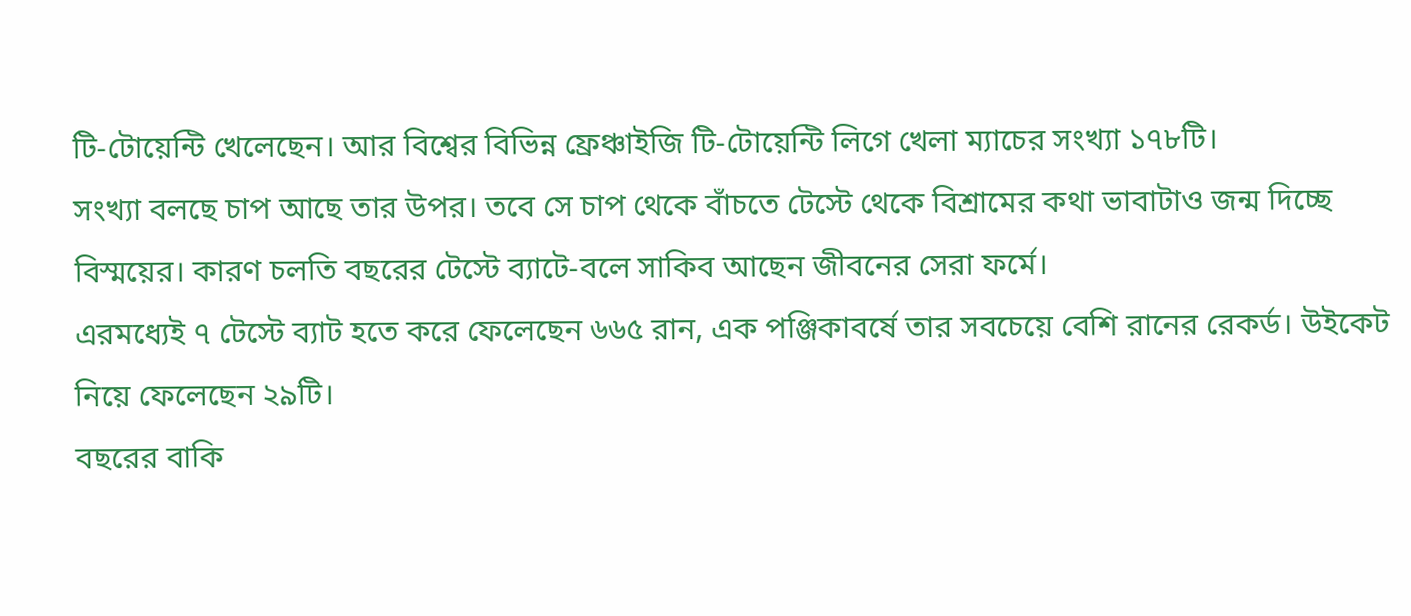টি-টোয়েন্টি খেলেছেন। আর বিশ্বের বিভিন্ন ফ্রেঞ্চাইজি টি-টোয়েন্টি লিগে খেলা ম্যাচের সংখ্যা ১৭৮টি।
সংখ্যা বলছে চাপ আছে তার উপর। তবে সে চাপ থেকে বাঁচতে টেস্টে থেকে বিশ্রামের কথা ভাবাটাও জন্ম দিচ্ছে বিস্ময়ের। কারণ চলতি বছরের টেস্টে ব্যাটে-বলে সাকিব আছেন জীবনের সেরা ফর্মে।
এরমধ্যেই ৭ টেস্টে ব্যাট হতে করে ফেলেছেন ৬৬৫ রান, এক পঞ্জিকাবর্ষে তার সবচেয়ে বেশি রানের রেকর্ড। উইকেট নিয়ে ফেলেছেন ২৯টি।
বছরের বাকি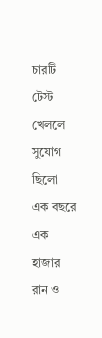চারটি টেস্ট খেললে সুযোগ ছিলো এক বছরে এক হাজার রান ও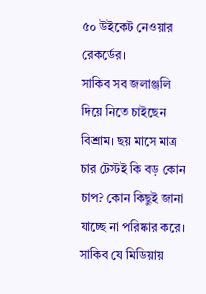৫০ উইকেট নেওয়ার রেকর্ডের।
সাকিব সব জলাঞ্জলি দিয়ে নিতে চাইছেন বিশ্রাম। ছয় মাসে মাত্র চার টেস্টই কি বড় কোন চাপ? কোন কিছুই জানা যাচ্ছে না পরিষ্কার করে। সাকিব যে মিডিয়ায়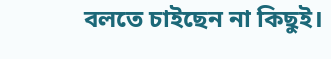বলতে চাইছেন না কিছুই।